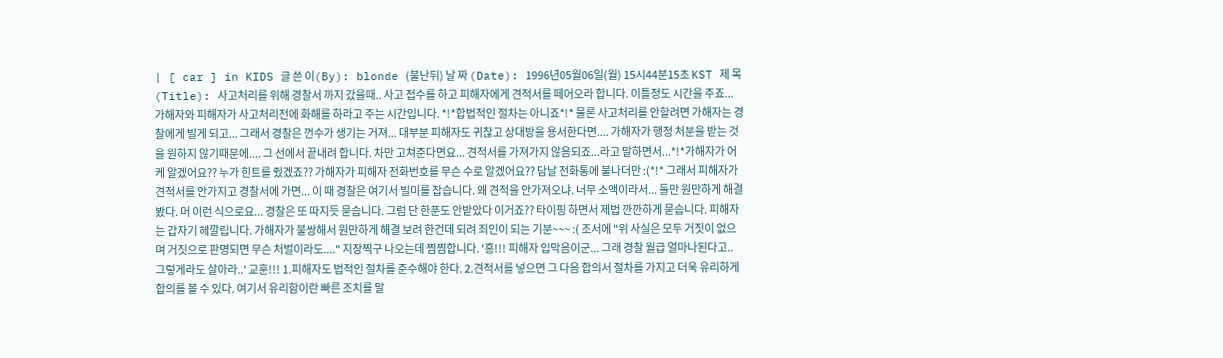| [ car ] in KIDS 글 쓴 이(By): blonde (불난뒤) 날 짜 (Date): 1996년05월06일(월) 15시44분15초 KST 제 목(Title): 사고처리를 위해 경찰서 까지 갔을때.. 사고 접수를 하고 피해자에게 견적서를 떼어오라 합니다. 이틀정도 시간을 주죠... 가해자와 피해자가 사고처리전에 화해를 하라고 주는 시간입니다. *!*합법적인 절차는 아니죠*!* 물론 사고처리를 안할려면 가해자는 경찰에게 빌게 되고... 그래서 경찰은 껀수가 생기는 거져... 대부분 피해자도 귀찮고 상대방을 용서한다면.... 가해자가 행정 처분을 받는 것을 원하지 않기때문에.... 그 선에서 끝내려 합니다. 차만 고쳐준다면요... 견적서를 가져가지 않음되죠...라고 말하면서...*!*가해자가 어케 알겠어요?? 누가 힌트를 줬겠죠?? 가해자가 피해자 전화번호를 무슨 수로 알겠어요?? 담날 전화통에 불나더만 :(*!* 그래서 피해자가 견적서를 안가지고 경찰서에 가면... 이 때 경찰은 여기서 빌미를 잡습니다. 왜 견적을 안가져오냐. 너무 소액이라서... 둘만 원만하게 해결 봤다. 머 이런 식으로요... 경찰은 또 따지듯 묻습니다. 그럼 단 한푼도 안받았다 이거죠?? 타이핑 하면서 제법 깐깐하게 묻습니다. 피해자는 갑자기 헤깔립니다. 가해자가 불쌍해서 원만하게 해결 보려 한건데 되려 죄인이 되는 기분~~~ :( 조서에 "위 사실은 모두 거짓이 없으며 거짓으로 판명되면 무슨 처벌이라도...." 지장찍구 나오는데 찜찜합니다. '흥!!! 피해자 입막음이군... 그래 경찰 월급 얼마나된다고.. 그렇게라도 살아라..' 교훈!!! 1.피해자도 법적인 절차를 준수해야 한다. 2.견적서를 넣으면 그 다음 합의서 절차를 가지고 더욱 유리하게 합의를 볼 수 있다. 여기서 유리함이란 빠른 조치를 말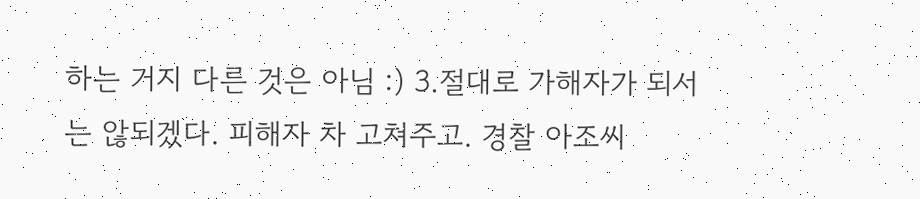하는 거지 다른 것은 아님 :) 3.절대로 가해자가 되서는 않되겠다. 피해자 차 고쳐주고. 경찰 아조씨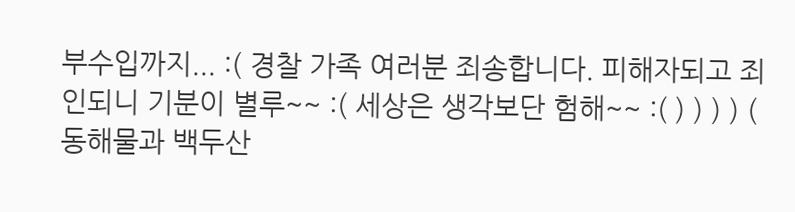부수입까지... :( 경찰 가족 여러분 죄송합니다. 피해자되고 죄인되니 기분이 별루~~ :( 세상은 생각보단 험해~~ :( ) ) ) ) ( 동해물과 백두산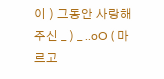이 ) 그동안 사랑해주신 _ ) _ ..oO ( 마르고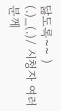닳도록~~ ) (.)_(.)/ 시청자 여러분께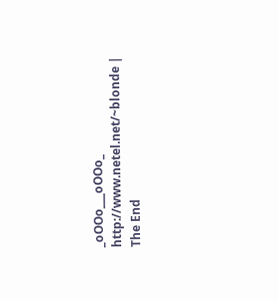_oOOo___oOOo_ http://www.netel.net/~blonde | The End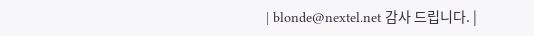| blonde@nextel.net 감사 드립니다. |